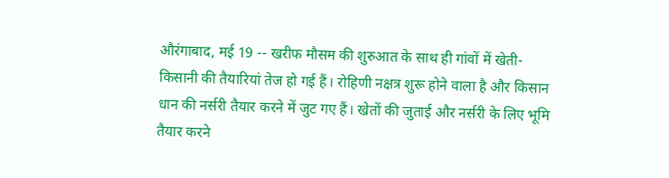औरंगाबाद, मई 19 -- खरीफ मौसम की शुरुआत के साथ ही गांवों में खेती-किसानी की तैयारियां तेज हो गई हैं। रोहिणी नक्षत्र शुरू होने वाला है और किसान धान की नर्सरी तैयार करने में जुट गए हैं। खेतों की जुताई और नर्सरी के लिए भूमि तैयार करने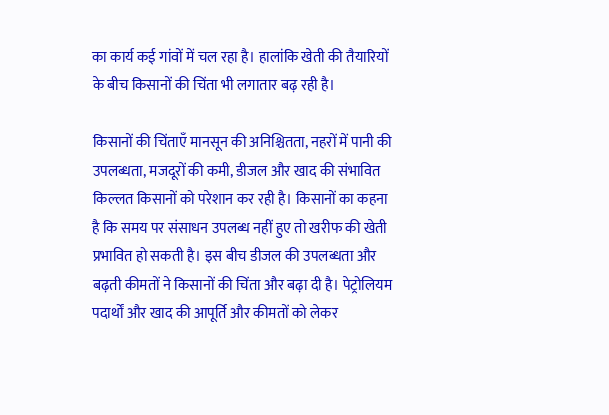का कार्य कई गांवों में चल रहा है। हालांकि खेती की तैयारियों के बीच किसानों की चिंता भी लगातार बढ़ रही है।

किसानों की चिंताएँ मानसून की अनिश्चितता, नहरों में पानी की उपलब्धता, मजदूरों की कमी, डीजल और खाद की संभावित किल्लत किसानों को परेशान कर रही है। किसानों का कहना है कि समय पर संसाधन उपलब्ध नहीं हुए तो खरीफ की खेती प्रभावित हो सकती है। इस बीच डीजल की उपलब्धता और बढ़ती कीमतों ने किसानों की चिंता और बढ़ा दी है। पेट्रोलियम पदार्थों और खाद की आपूर्ति और कीमतों को लेकर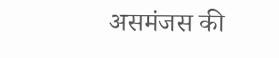असमंजस की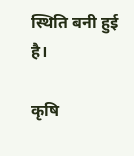स्थिति बनी हुई है।

कृषि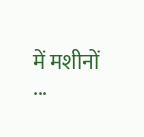में मशीनों ...